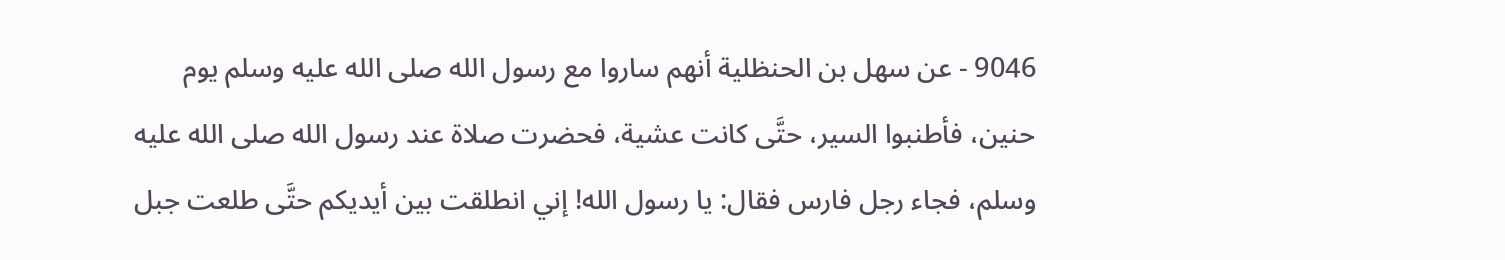9046 - عن سهل بن الحنظلية أنهم ساروا مع رسول الله صلى الله عليه وسلم يوم حنين، فأطنبوا السير، حتَّى كانت عشية، فحضرت صلاة عند رسول الله صلى الله عليه وسلم، فجاء رجل فارس فقال: يا رسول الله! إني انطلقت بين أيديكم حتَّى طلعت جبل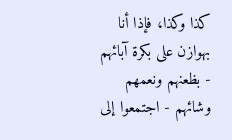كذا وكذا، فإذا أنا بهوازن على بكرة آبائهم - بظعنهم ونعمهم وشائهم - اجتمعوا إلى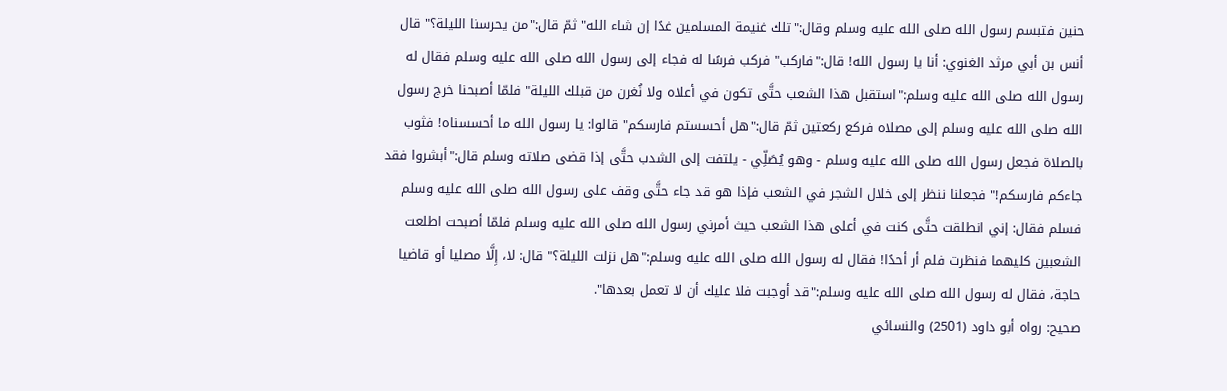حنين فتبسم رسول الله صلى الله عليه وسلم وقال:"تلك غنيمة المسلمين غدًا إن شاء الله" ثمّ قال:"من يحرسنا الليلة؟" قال أنس بن أبي مرثد الغنوي: أنا يا رسول الله! قال:"فاركب" فركب فرسًا له فجاء إلى رسول الله صلى الله عليه وسلم فقال له رسول الله صلى الله عليه وسلم:"استقبل هذا الشعب حتَّى تكون في أعلاه ولا نُغرن من قبلك الليلة" فلمّا أصبحنا خرج رسول الله صلى الله عليه وسلم إلى مصلاه فركع ركعتين ثمّ قال:"هل أحسستم فارسكم" قالوا: يا رسول الله ما أحسسناه! فثوب بالصلاة فجعل رسول الله صلى الله عليه وسلم - وهو يُصَلِّي - يلتفت إلى الشدب حتَّى إذا قضى صلاته وسلم قال:"أبشروا فقد جاءكم فارسكم!" فجعلنا ننظر إلى خلال الشجر في الشعب فإذا هو قد جاء حتَّى وقف على رسول الله صلى الله عليه وسلم فسلم فقال: إني انطلقت حتَّى كنت في أعلى هذا الشعب حيث أمرني رسول الله صلى الله عليه وسلم فلمّا أصبحت اطلعت الشعبين كليهما فنظرت فلم أر أحدًا! فقال له رسول الله صلى الله عليه وسلم:"هل نزلت الليلة؟" قال: لا، إِلَّا مصليا أو قاضيا حاجة، فقال له رسول الله صلى الله عليه وسلم:"قد أوجبت فلا عليك أن لا تعمل بعدها".
صحيح: رواه أبو داود (2501) والنسائي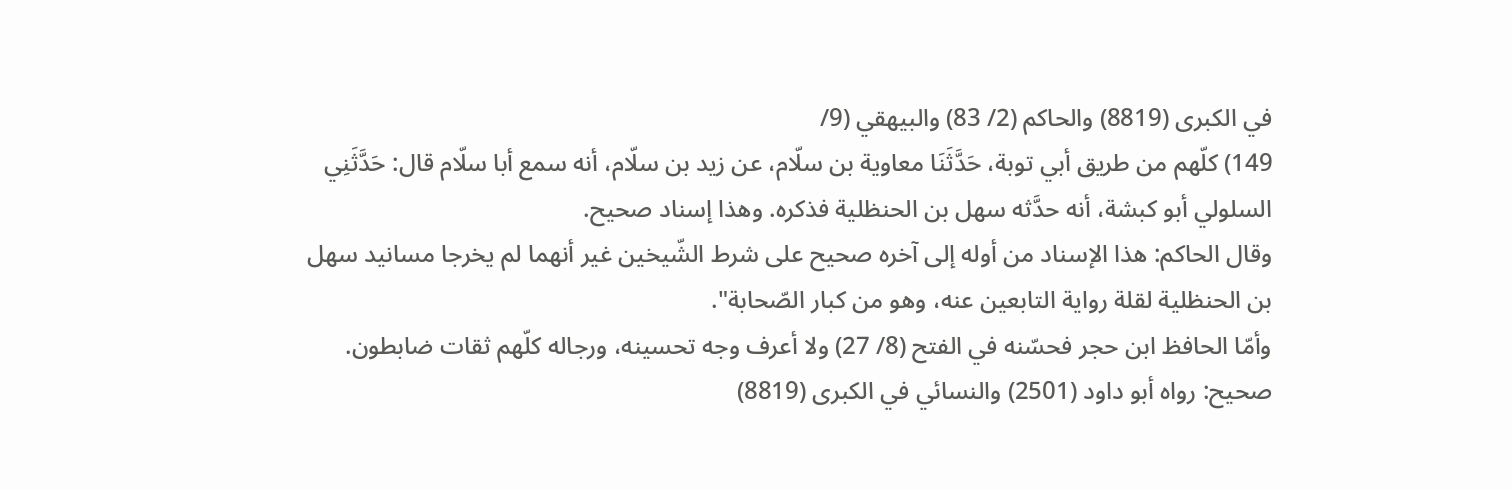في الكبرى (8819) والحاكم (2/ 83) والبيهقي (9/
149) كلّهم من طريق أبي توبة، حَدَّثَنَا معاوية بن سلّام، عن زيد بن سلّام، أنه سمع أبا سلّام قال: حَدَّثَنِي السلولي أبو كبشة، أنه حدَّثه سهل بن الحنظلية فذكره. وهذا إسناد صحيح.
وقال الحاكم: هذا الإسناد من أوله إلى آخره صحيح على شرط الشّيخين غير أنهما لم يخرجا مسانيد سهل بن الحنظلية لقلة رواية التابعين عنه، وهو من كبار الصّحابة".
وأمّا الحافظ ابن حجر فحسّنه في الفتح (8/ 27) ولا أعرف وجه تحسينه، ورجاله كلّهم ثقات ضابطون.
صحيح: رواه أبو داود (2501) والنسائي في الكبرى (8819)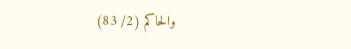والحاكم (2/ 83)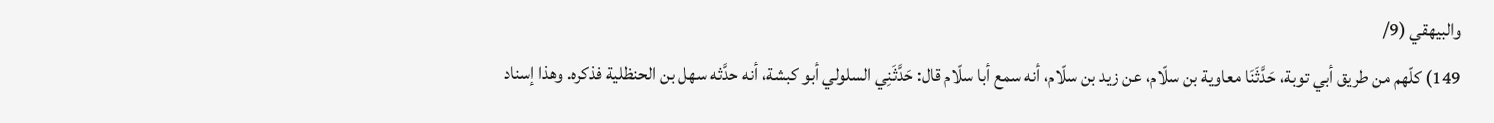والبيهقي (9/
149) كلّهم من طريق أبي توبة، حَدَّثَنَا معاوية بن سلّام، عن زيد بن سلّام، أنه سمع أبا سلّام قال: حَدَّثَنِي السلولي أبو كبشة، أنه حدَّثه سهل بن الحنظلية فذكره. وهذا إسناد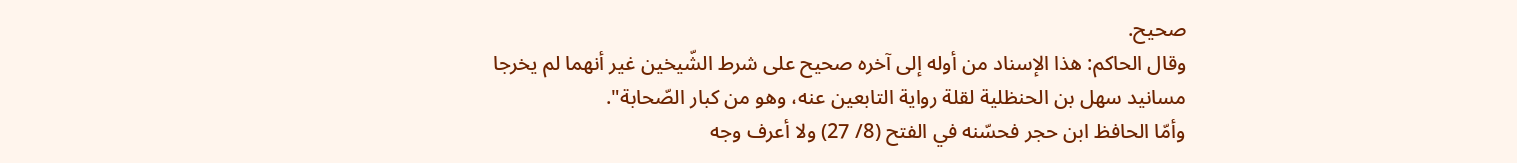صحيح.
وقال الحاكم: هذا الإسناد من أوله إلى آخره صحيح على شرط الشّيخين غير أنهما لم يخرجا مسانيد سهل بن الحنظلية لقلة رواية التابعين عنه، وهو من كبار الصّحابة".
وأمّا الحافظ ابن حجر فحسّنه في الفتح (8/ 27) ولا أعرف وجه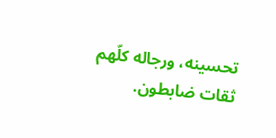تحسينه، ورجاله كلّهم ثقات ضابطون.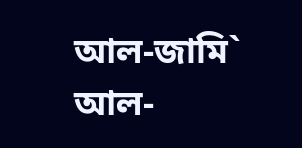আল-জামি` আল-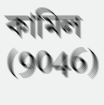কামিল (9046)